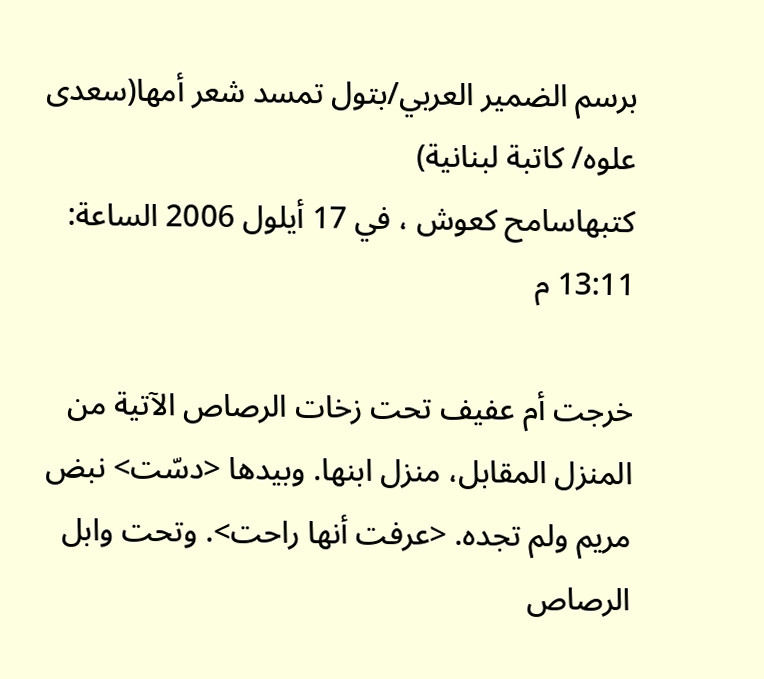برسم الضمير العربي/بتول تمسد شعر أمها(سعدى علوه/ كاتبة لبنانية)
كتبهاسامح كعوش ، في 17 أيلول 2006 الساعة: 13:11 م

خرجت أم عفيف تحت زخات الرصاص الآتية من المنزل المقابل، منزل ابنها. وبيدها <دسّت> نبض مريم ولم تجده. <عرفت أنها راحت>. وتحت وابل الرصاص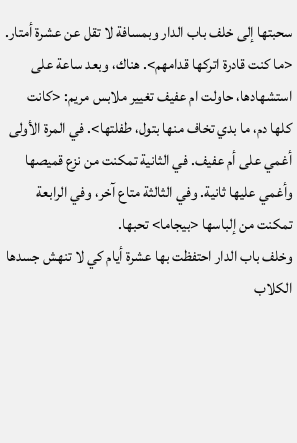سحبتها إلى خلف باب الدار وبمسافة لا تقل عن عشرة أمتار. <ما كنت قادرة اتركها قدامهم>. هناك، وبعد ساعة على استشهادها، حاولت ام عفيف تغيير ملابس مريم: <كانت كلها دم، ما بدي تخاف منها بتول، طفلتها>. في المرة الأولى أغمي على أم عفيف. في الثانية تمكنت من نزع قميصها وأغمي عليها ثانية. وفي الثالثة متاع آخر، وفي الرابعة تمكنت من إلباسها <بيجاما> تحبها.
وخلف باب الدار احتفظت بها عشرة أيام كي لا تنهش جسدها الكلاب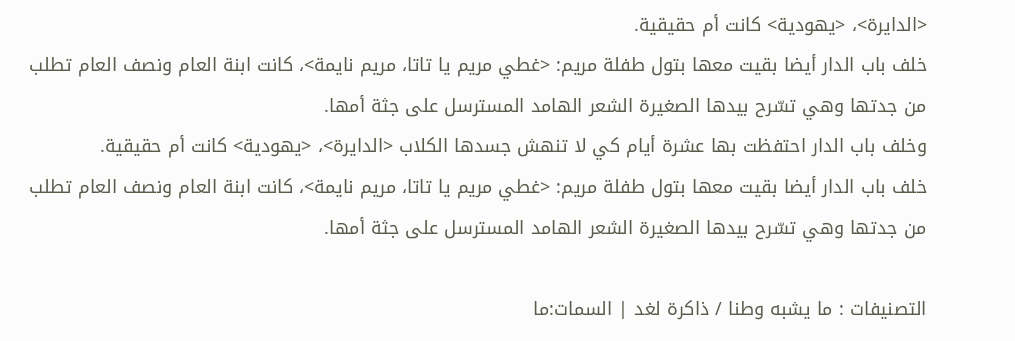<الدايرة>، <يهودية> كانت أم حقيقية.
خلف باب الدار أيضا بقيت معها بتول طفلة مريم: <غطي مريم يا تاتا، مريم نايمة>، كانت ابنة العام ونصف العام تطلب من جدتها وهي تسّرح بيدها الصغيرة الشعر الهامد المسترسل على جثة أمها.
وخلف باب الدار احتفظت بها عشرة أيام كي لا تنهش جسدها الكلاب <الدايرة>، <يهودية> كانت أم حقيقية.
خلف باب الدار أيضا بقيت معها بتول طفلة مريم: <غطي مريم يا تاتا، مريم نايمة>، كانت ابنة العام ونصف العام تطلب من جدتها وهي تسّرح بيدها الصغيرة الشعر الهامد المسترسل على جثة أمها.

التصنيفات : ما يشبه وطنا / ذاكرة لغد | السمات:ما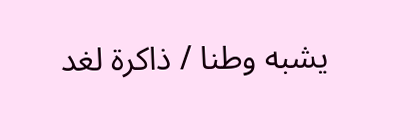يشبه وطنا / ذاكرة لغد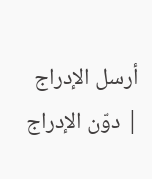أرسل الإدراج | دوّن الإدراج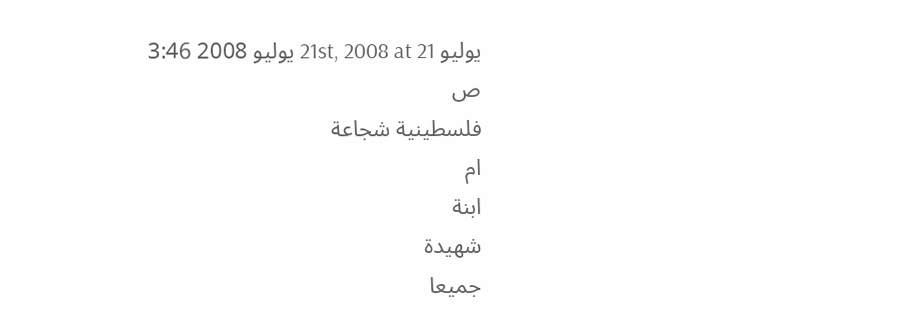يوليو 21st, 2008 at 21 يوليو 2008 3:46 ص
فلسطينية شجاعة
ام
ابنة
شهيدة
جميعا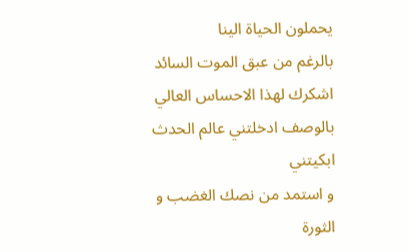يحملون الحياة الينا
بالرغم من عبق الموت السائد
اشكرك لهذا الاحساس العالي بالوصف ادخلتني عالم الحدث
ابكيتني
و استمد من نصك الغضب و الثورة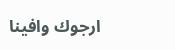ارجوك وافينا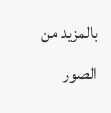بالمزيد من الصور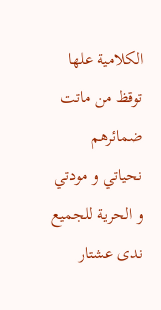الكلامية علها توقظ من ماتت ضمائرهم
نحياتي و مودتي و الحرية للجميع
ندى عشتار